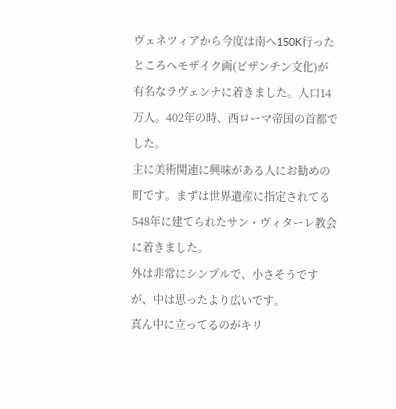ヴェネツィアから今度は南へ150K行ったところへモザイク画(ビザンチン文化)が有名なラヴェンナに着きました。人口14万人。402年の時、西ローマ帝国の首都でした。
主に美術関連に興味がある人にお勧めの町です。まずは世界遺産に指定されてる548年に建てられたサン・ヴィターレ教会に着きました。
外は非常にシンプルで、小さそうですが、中は思ったより広いです。
真ん中に立ってるのがキリ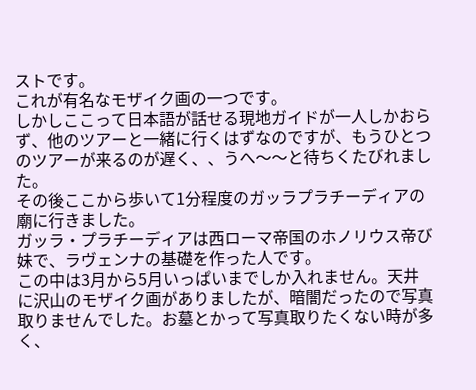ストです。
これが有名なモザイク画の一つです。
しかしここって日本語が話せる現地ガイドが一人しかおらず、他のツアーと一緒に行くはずなのですが、もうひとつのツアーが来るのが遅く、、うへ〜〜と待ちくたびれました。
その後ここから歩いて1分程度のガッラプラチーディアの廟に行きました。
ガッラ・プラチーディアは西ローマ帝国のホノリウス帝び妹で、ラヴェンナの基礎を作った人です。
この中は3月から5月いっぱいまでしか入れません。天井に沢山のモザイク画がありましたが、暗闇だったので写真取りませんでした。お墓とかって写真取りたくない時が多く、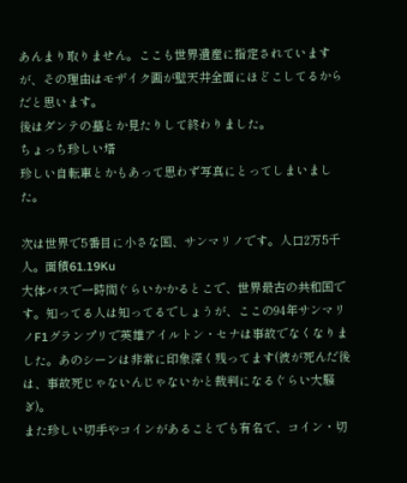あんまり取りません。ここも世界遺産に指定されていますが、その理由はモザイク画が壁天井全面にほどこしてるからだと思います。
後はダンテの墓とか見たりして終わりました。
ちょっち珍しい塔
珍しい自転車とかもあって思わず写真にとってしまいました。

次は世界で5番目に小さな国、サンマリノです。人口2万5千人。面積61.19Ku
大体バスで一時間ぐらいかかるとこで、世界最古の共和国です。知ってる人は知ってるでしょうが、ここの94年サンマリノF1グランプリで英雄アイルトン・セナは事故でなくなりました。あのシーンは非常に印象深く残ってます(彼が死んだ後は、事故死じゃないんじゃないかと裁判になるぐらい大騒ぎ)。
また珍しい切手やコインがあることでも有名で、コイン・切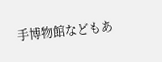手博物館などもあ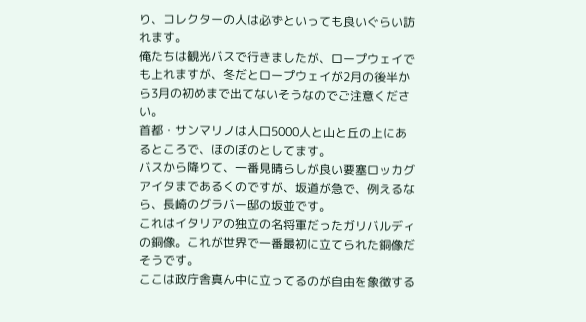り、コレクターの人は必ずといっても良いぐらい訪れます。
俺たちは観光バスで行きましたが、ロープウェイでも上れますが、冬だとロープウェイが2月の後半から3月の初めまで出てないそうなのでご注意ください。
首都・サンマリノは人口5000人と山と丘の上にあるところで、ほのぼのとしてます。
バスから降りて、一番見晴らしが良い要塞ロッカグアイタまであるくのですが、坂道が急で、例えるなら、長崎のグラバー邸の坂並です。
これはイタリアの独立の名将軍だったガリバルディの銅像。これが世界で一番最初に立てられた銅像だそうです。
ここは政庁舎真ん中に立ってるのが自由を象徴する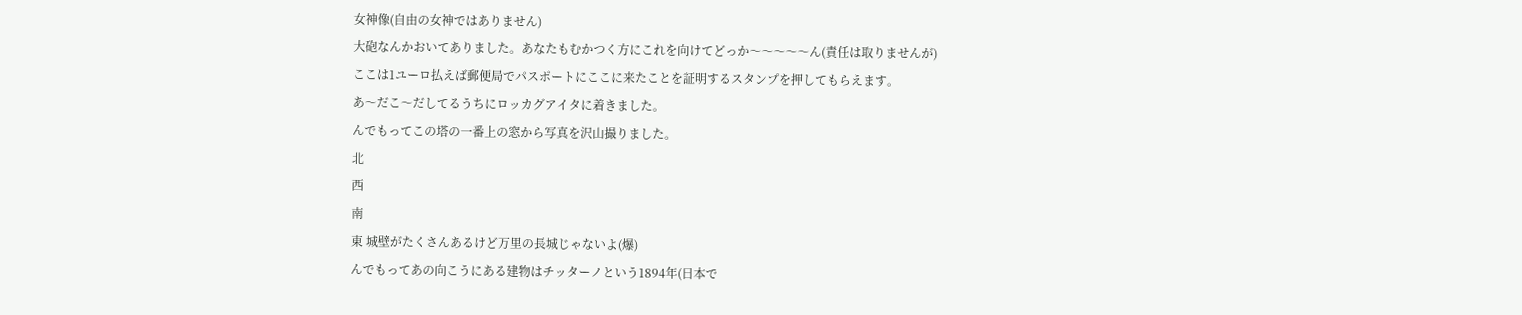女神像(自由の女神ではありません)
大砲なんかおいてありました。あなたもむかつく方にこれを向けてどっか〜〜〜〜〜ん(責任は取りませんが)
ここは1ユーロ払えば郵便局でパスポートにここに来たことを証明するスタンプを押してもらえます。
あ〜だこ〜だしてるうちにロッカグアイタに着きました。
んでもってこの塔の一番上の窓から写真を沢山撮りました。
北
西
南
東 城壁がたくさんあるけど万里の長城じゃないよ(爆)
んでもってあの向こうにある建物はチッターノという1894年(日本で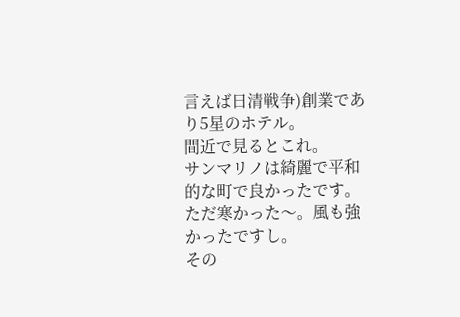言えば日清戦争)創業であり5星のホテル。
間近で見るとこれ。
サンマリノは綺麗で平和的な町で良かったです。ただ寒かった〜。風も強かったですし。
その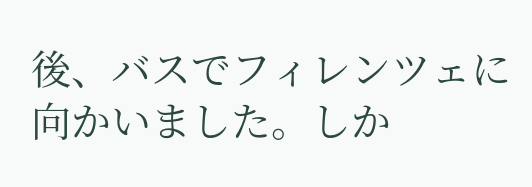後、バスでフィレンツェに向かいました。しか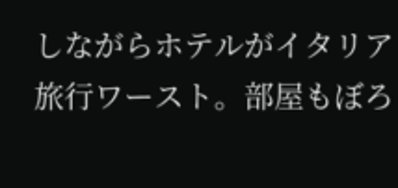しながらホテルがイタリア旅行ワースト。部屋もぼろ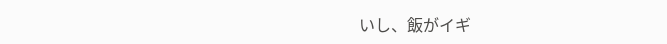いし、飯がイギ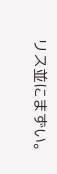リス並にまずい。